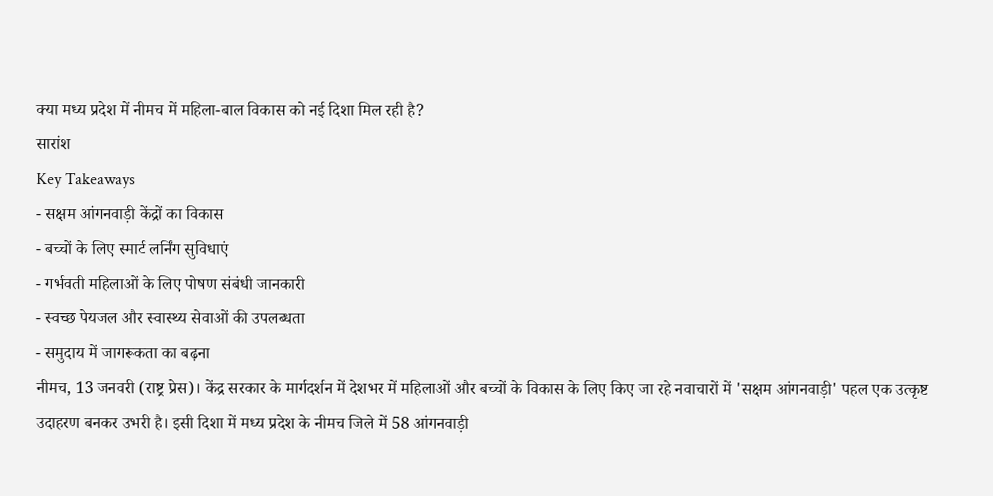क्या मध्य प्रदेश में नीमच में महिला-बाल विकास को नई दिशा मिल रही है?
सारांश
Key Takeaways
- सक्षम आंगनवाड़ी केंद्रों का विकास
- बच्चों के लिए स्मार्ट लर्निंग सुविधाएं
- गर्भवती महिलाओं के लिए पोषण संबंधी जानकारी
- स्वच्छ पेयजल और स्वास्थ्य सेवाओं की उपलब्धता
- समुदाय में जागरूकता का बढ़ना
नीमच, 13 जनवरी (राष्ट्र प्रेस)। केंद्र सरकार के मार्गदर्शन में देशभर में महिलाओं और बच्चों के विकास के लिए किए जा रहे नवाचारों में 'सक्षम आंगनवाड़ी' पहल एक उत्कृष्ट उदाहरण बनकर उभरी है। इसी दिशा में मध्य प्रदेश के नीमच जिले में 58 आंगनवाड़ी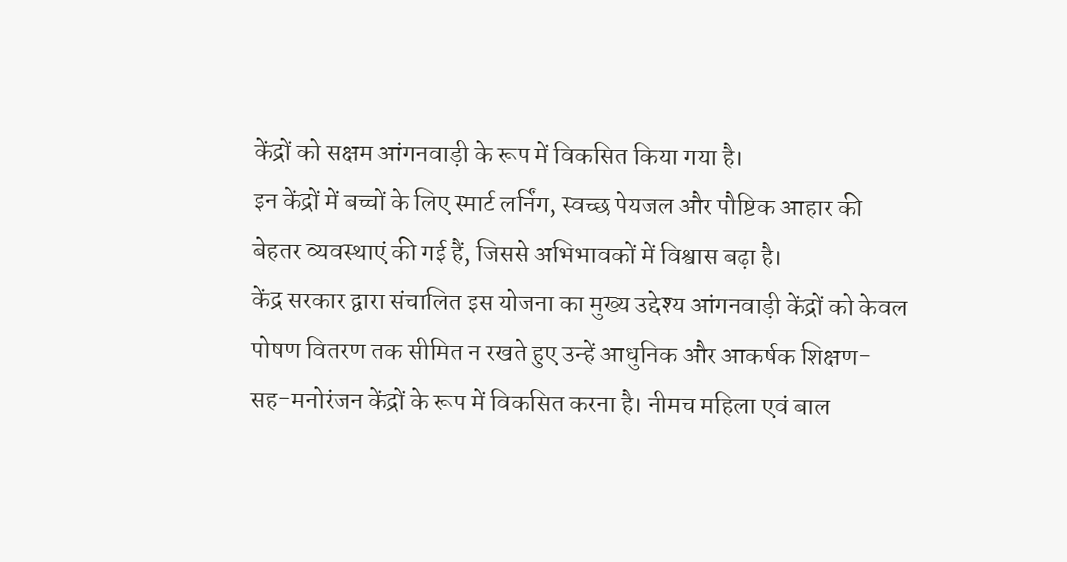केंद्रों को सक्षम आंगनवाड़ी के रूप में विकसित किया गया है।
इन केंद्रों में बच्चों के लिए स्मार्ट लर्निंग, स्वच्छ पेयजल और पौष्टिक आहार की बेहतर व्यवस्थाएं की गई हैं, जिससे अभिभावकों में विश्वास बढ़ा है।
केंद्र सरकार द्वारा संचालित इस योजना का मुख्य उद्देश्य आंगनवाड़ी केंद्रों को केवल पोषण वितरण तक सीमित न रखते हुए उन्हें आधुनिक और आकर्षक शिक्षण-सह-मनोरंजन केंद्रों के रूप में विकसित करना है। नीमच महिला एवं बाल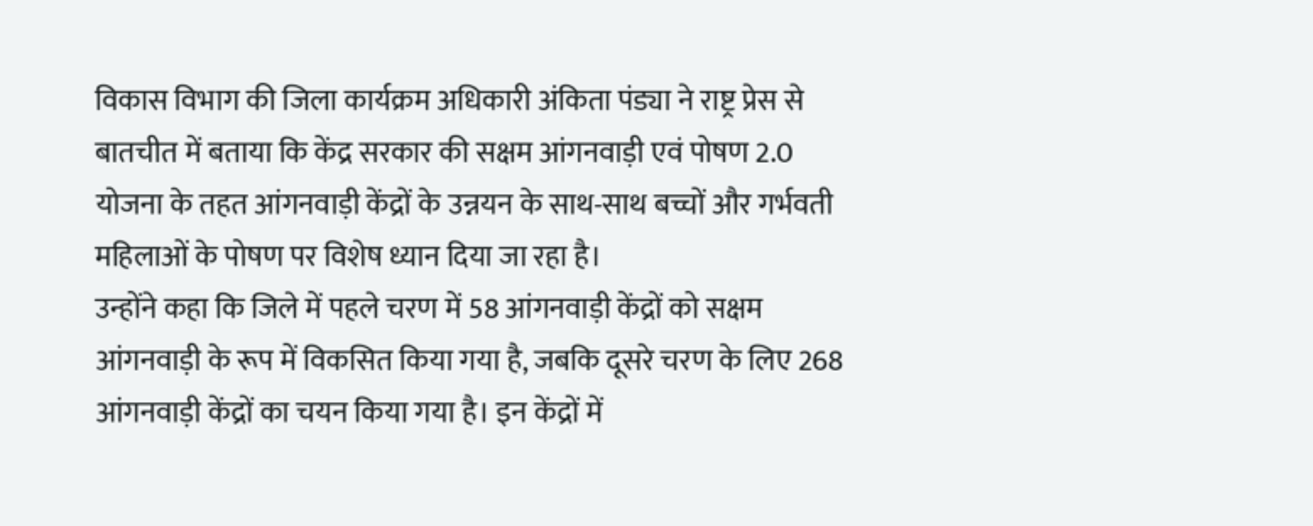विकास विभाग की जिला कार्यक्रम अधिकारी अंकिता पंड्या ने राष्ट्र प्रेस से बातचीत में बताया कि केंद्र सरकार की सक्षम आंगनवाड़ी एवं पोषण 2.0 योजना के तहत आंगनवाड़ी केंद्रों के उन्नयन के साथ-साथ बच्चों और गर्भवती महिलाओं के पोषण पर विशेष ध्यान दिया जा रहा है।
उन्होंने कहा कि जिले में पहले चरण में 58 आंगनवाड़ी केंद्रों को सक्षम आंगनवाड़ी के रूप में विकसित किया गया है, जबकि दूसरे चरण के लिए 268 आंगनवाड़ी केंद्रों का चयन किया गया है। इन केंद्रों में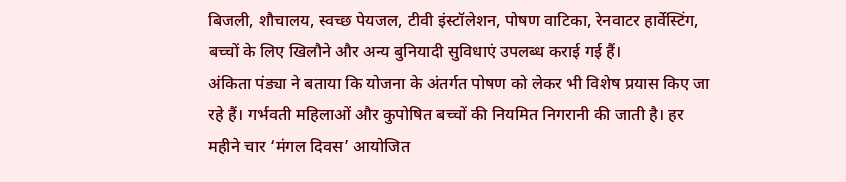बिजली, शौचालय, स्वच्छ पेयजल, टीवी इंस्टॉलेशन, पोषण वाटिका, रेनवाटर हार्वेस्टिंग, बच्चों के लिए खिलौने और अन्य बुनियादी सुविधाएं उपलब्ध कराई गई हैं।
अंकिता पंड्या ने बताया कि योजना के अंतर्गत पोषण को लेकर भी विशेष प्रयास किए जा रहे हैं। गर्भवती महिलाओं और कुपोषित बच्चों की नियमित निगरानी की जाती है। हर महीने चार ‘मंगल दिवस’ आयोजित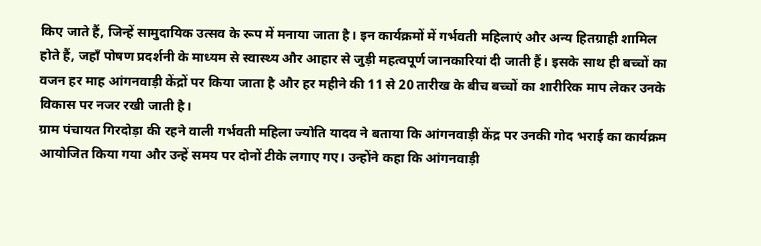किए जाते हैं, जिन्हें सामुदायिक उत्सव के रूप में मनाया जाता है। इन कार्यक्रमों में गर्भवती महिलाएं और अन्य हितग्राही शामिल होते हैं, जहाँ पोषण प्रदर्शनी के माध्यम से स्वास्थ्य और आहार से जुड़ी महत्वपूर्ण जानकारियां दी जाती हैं। इसके साथ ही बच्चों का वजन हर माह आंगनवाड़ी केंद्रों पर किया जाता है और हर महीने की 11 से 20 तारीख के बीच बच्चों का शारीरिक माप लेकर उनके विकास पर नजर रखी जाती है।
ग्राम पंचायत गिरदोड़ा की रहने वाली गर्भवती महिला ज्योति यादव ने बताया कि आंगनवाड़ी केंद्र पर उनकी गोद भराई का कार्यक्रम आयोजित किया गया और उन्हें समय पर दोनों टीके लगाए गए। उन्होंने कहा कि आंगनवाड़ी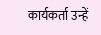कार्यकर्ता उन्हें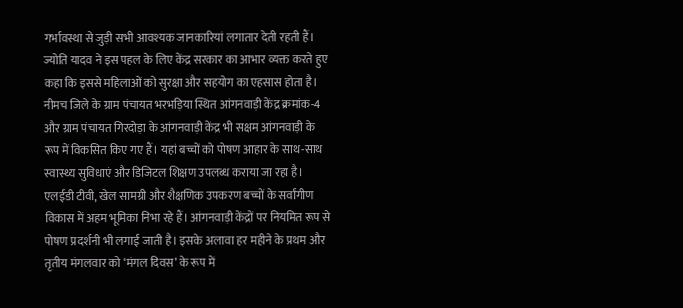गर्भावस्था से जुड़ी सभी आवश्यक जानकारियां लगातार देती रहती हैं। ज्योति यादव ने इस पहल के लिए केंद्र सरकार का आभार व्यक्त करते हुए कहा कि इससे महिलाओं को सुरक्षा और सहयोग का एहसास होता है।
नीमच जिले के ग्राम पंचायत भरभड़िया स्थित आंगनवाड़ी केंद्र क्रमांक-4 और ग्राम पंचायत गिरदोड़ा के आंगनवाड़ी केंद्र भी सक्षम आंगनवाड़ी के रूप में विकसित किए गए हैं। यहां बच्चों को पोषण आहार के साथ-साथ स्वास्थ्य सुविधाएं और डिजिटल शिक्षण उपलब्ध कराया जा रहा है। एलईडी टीवी, खेल सामग्री और शैक्षणिक उपकरण बच्चों के सर्वांगीण विकास में अहम भूमिका निभा रहे हैं। आंगनवाड़ी केंद्रों पर नियमित रूप से पोषण प्रदर्शनी भी लगाई जाती है। इसके अलावा हर महीने के प्रथम और तृतीय मंगलवार को ‘मंगल दिवस’ के रूप में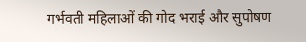गर्भवती महिलाओं की गोद भराई और सुपोषण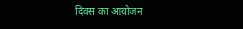दिवस का आयोजन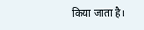किया जाता है।